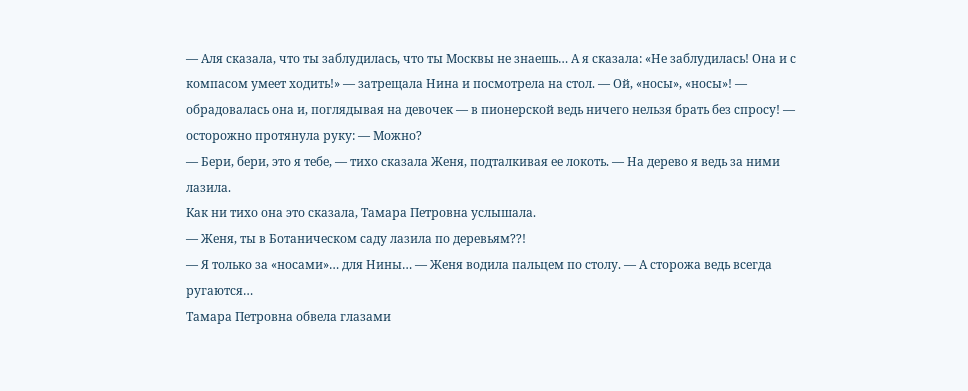— Аля сказала, что ты заблудилась, что ты Москвы не знаешь… А я сказала: «Не заблудилась! Она и с компасом умеет ходить!» — затрещала Нина и посмотрела на стол. — Ой, «носы», «носы»! — обрадовалась она и, поглядывая на девочек — в пионерской ведь ничего нельзя брать без спросу! — осторожно протянула руку: — Можно?
— Бери, бери, это я тебе, — тихо сказала Женя, подталкивая ее локоть. — На дерево я ведь за ними лазила.
Как ни тихо она это сказала, Тамара Петровна услышала.
— Женя, ты в Ботаническом саду лазила по деревьям??!
— Я только за «носами»… для Нины… — Женя водила пальцем по столу. — А сторожа ведь всегда ругаются…
Тамара Петровна обвела глазами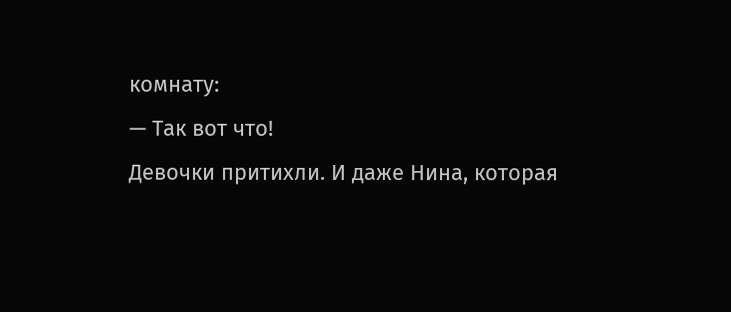комнату:
— Так вот что!
Девочки притихли. И даже Нина, которая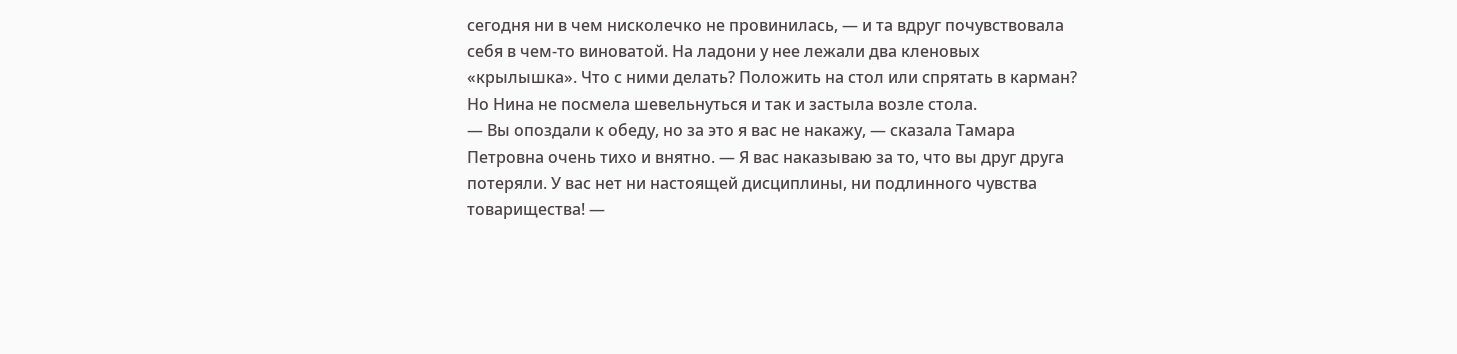сегодня ни в чем нисколечко не провинилась, — и та вдруг почувствовала себя в чем-то виноватой. На ладони у нее лежали два кленовых «крылышка». Что с ними делать? Положить на стол или спрятать в карман? Но Нина не посмела шевельнуться и так и застыла возле стола.
— Вы опоздали к обеду, но за это я вас не накажу, — сказала Тамара Петровна очень тихо и внятно. — Я вас наказываю за то, что вы друг друга потеряли. У вас нет ни настоящей дисциплины, ни подлинного чувства товарищества! —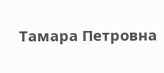Тамара Петровна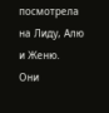посмотрела на Лиду, Алю и Женю.
Они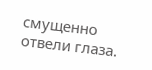смущенно отвели глаза.